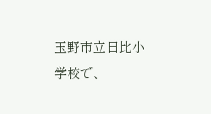玉野市立日比小学校で、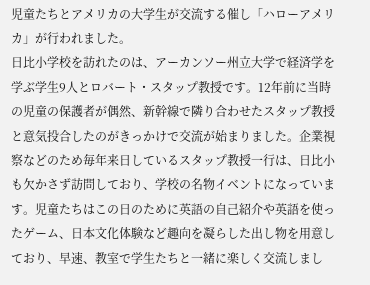児童たちとアメリカの大学生が交流する催し「ハローアメリカ」が行われました。
日比小学校を訪れたのは、アーカンソー州立大学で経済学を学ぶ学生9人とロバート・スタップ教授です。12年前に当時の児童の保護者が偶然、新幹線で隣り合わせたスタップ教授と意気投合したのがきっかけで交流が始まりました。企業視察などのため毎年来日しているスタップ教授一行は、日比小も欠かさず訪問しており、学校の名物イベントになっています。児童たちはこの日のために英語の自己紹介や英語を使ったゲーム、日本文化体験など趣向を凝らした出し物を用意しており、早速、教室で学生たちと一緒に楽しく交流しまし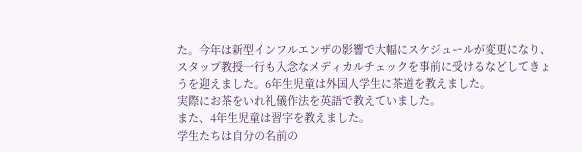た。今年は新型インフルエンザの影響で大幅にスケジュールが変更になり、スタップ教授一行も入念なメディカルチェックを事前に受けるなどしてきょうを迎えました。6年生児童は外国人学生に茶道を教えました。
実際にお茶をいれ礼儀作法を英語で教えていました。
また、4年生児童は習字を教えました。
学生たちは自分の名前の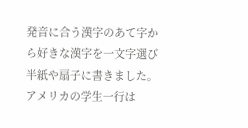発音に合う漢字のあて字から好きな漢字を一文字選び半紙や扇子に書きました。
アメリカの学生一行は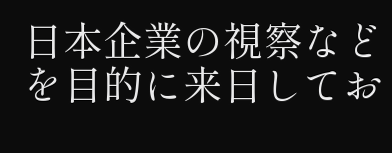日本企業の視察などを目的に来日してお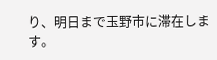り、明日まで玉野市に滞在します。